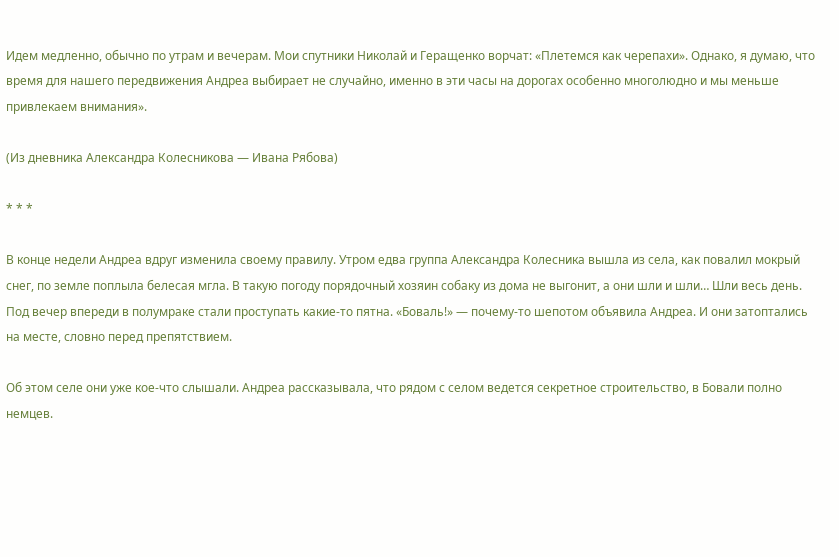Идем медленно, обычно по утрам и вечерам. Мои спутники Николай и Геращенко ворчат: «Плетемся как черепахи». Однако, я думаю, что время для нашего передвижения Андреа выбирает не случайно, именно в эти часы на дорогах особенно многолюдно и мы меньше привлекаем внимания».

(Из дневника Александра Колесникова — Ивана Рябова)

* * *

В конце недели Андреа вдруг изменила своему правилу. Утром едва группа Александра Колесника вышла из села, как повалил мокрый снег, по земле поплыла белесая мгла. В такую погоду порядочный хозяин собаку из дома не выгонит, а они шли и шли… Шли весь день. Под вечер впереди в полумраке стали проступать какие-то пятна. «Боваль!» — почему-то шепотом объявила Андреа. И они затоптались на месте, словно перед препятствием.

Об этом селе они уже кое-что слышали. Андреа рассказывала, что рядом с селом ведется секретное строительство, в Бовали полно немцев.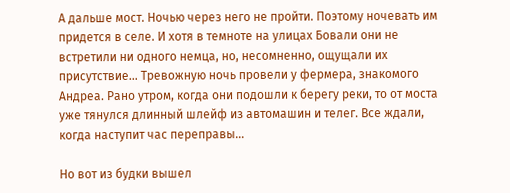А дальше мост. Ночью через него не пройти. Поэтому ночевать им придется в селе. И хотя в темноте на улицах Бовали они не встретили ни одного немца, но, несомненно, ощущали их присутствие… Тревожную ночь провели у фермера, знакомого Андреа. Рано утром, когда они подошли к берегу реки, то от моста уже тянулся длинный шлейф из автомашин и телег. Все ждали, когда наступит час переправы…

Но вот из будки вышел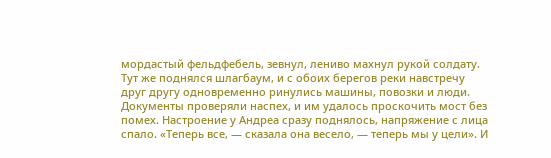мордастый фельдфебель, зевнул, лениво махнул рукой солдату. Тут же поднялся шлагбаум, и с обоих берегов реки навстречу друг другу одновременно ринулись машины, повозки и люди. Документы проверяли наспех, и им удалось проскочить мост без помех. Настроение у Андреа сразу поднялось, напряжение с лица спало. «Теперь все, — сказала она весело, — теперь мы у цели». И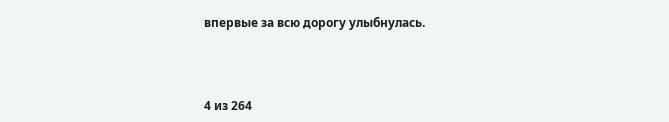впервые за всю дорогу улыбнулась.



4 из 264